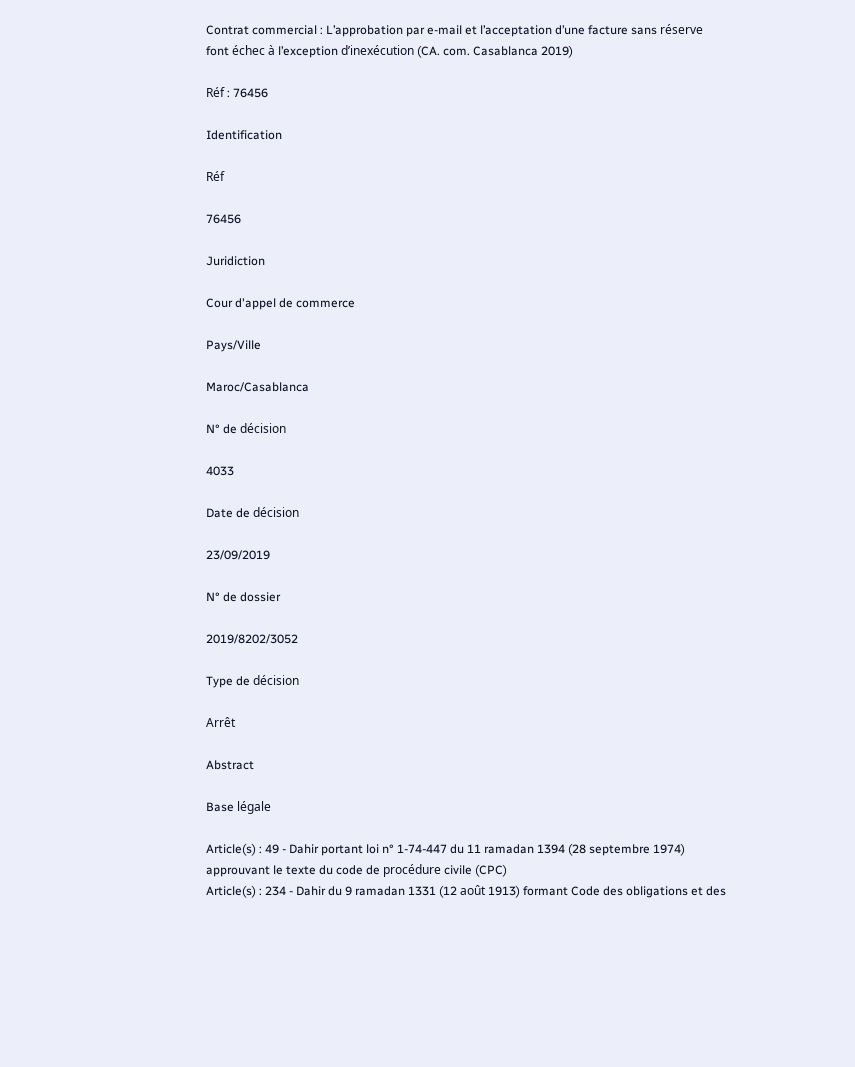Contrat commercial : L’approbation par e-mail et l’acceptation d’une facture sans réserve font échec à l’exception d’inexécution (CA. com. Casablanca 2019)

Réf : 76456

Identification

Réf

76456

Juridiction

Cour d'appel de commerce

Pays/Ville

Maroc/Casablanca

N° de décision

4033

Date de décision

23/09/2019

N° de dossier

2019/8202/3052

Type de décision

Arrêt

Abstract

Base légale

Article(s) : 49 - Dahir portant loi n° 1-74-447 du 11 ramadan 1394 (28 septembre 1974) approuvant le texte du code de procédure civile (CPC)
Article(s) : 234 - Dahir du 9 ramadan 1331 (12 août 1913) formant Code des obligations et des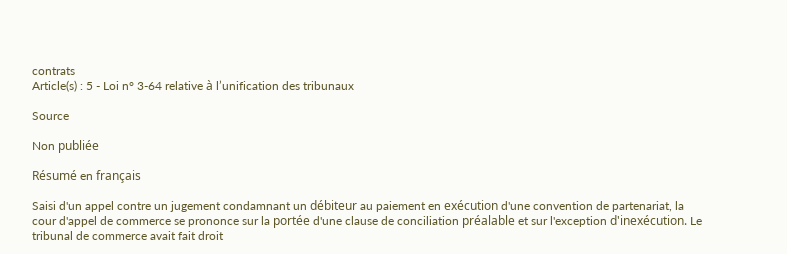contrats
Article(s) : 5 - Loi n° 3-64 relative à l’unification des tribunaux

Source

Non publiée

Résumé en français

Saisi d'un appel contre un jugement condamnant un débiteur au paiement en exécution d'une convention de partenariat, la cour d'appel de commerce se prononce sur la portée d'une clause de conciliation préalable et sur l'exception d'inexécution. Le tribunal de commerce avait fait droit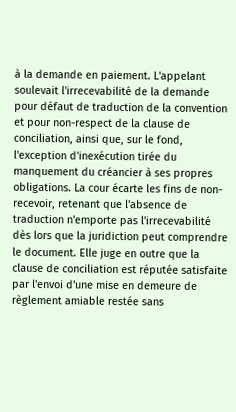à la demande en paiement. L'appelant soulevait l'irrecevabilité de la demande pour défaut de traduction de la convention et pour non-respect de la clause de conciliation, ainsi que, sur le fond, l'exception d'inexécution tirée du manquement du créancier à ses propres obligations. La cour écarte les fins de non-recevoir, retenant que l'absence de traduction n'emporte pas l'irrecevabilité dès lors que la juridiction peut comprendre le document. Elle juge en outre que la clause de conciliation est réputée satisfaite par l'envoi d'une mise en demeure de règlement amiable restée sans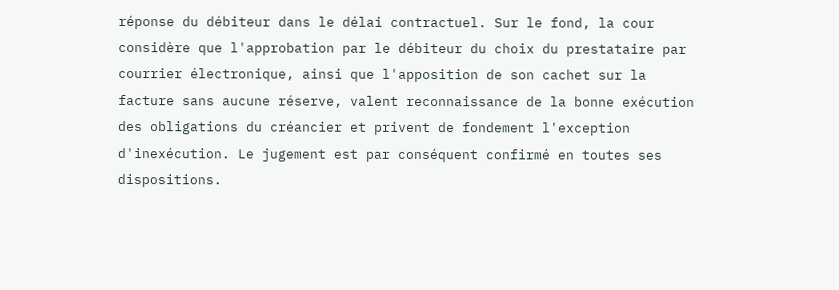réponse du débiteur dans le délai contractuel. Sur le fond, la cour considère que l'approbation par le débiteur du choix du prestataire par courrier électronique, ainsi que l'apposition de son cachet sur la facture sans aucune réserve, valent reconnaissance de la bonne exécution des obligations du créancier et privent de fondement l'exception d'inexécution. Le jugement est par conséquent confirmé en toutes ses dispositions.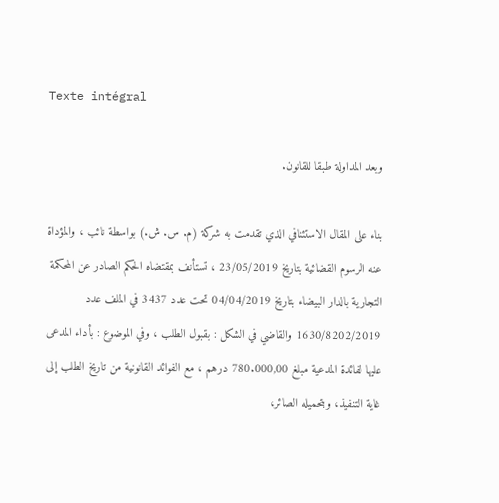Texte intégral

وبعد المداولة طبقا للقانون.

بناء على المقال الاستئنافي الذي تقدمت به شركة (م. س. ش.) بواسطة نائب ، والمؤداة عنه الرسوم القضائية بتاريخ 23/05/2019 ، تستأنف بمقتضاه الحكم الصادر عن المحكمة التجارية بالدار البيضاء بتاريخ 04/04/2019 تحت عدد 3437 في الملف عدد 1630/8202/2019 والقاضي في الشكل : بقبول الطلب ، وفي الموضوع : بأداء المدعى عليها لفائدة المدعية مبلغ 780.000,00 درهم ، مع الفوائد القانونية من تاريخ الطلب إلى غاية التنفيذ، وبتحميله الصائر،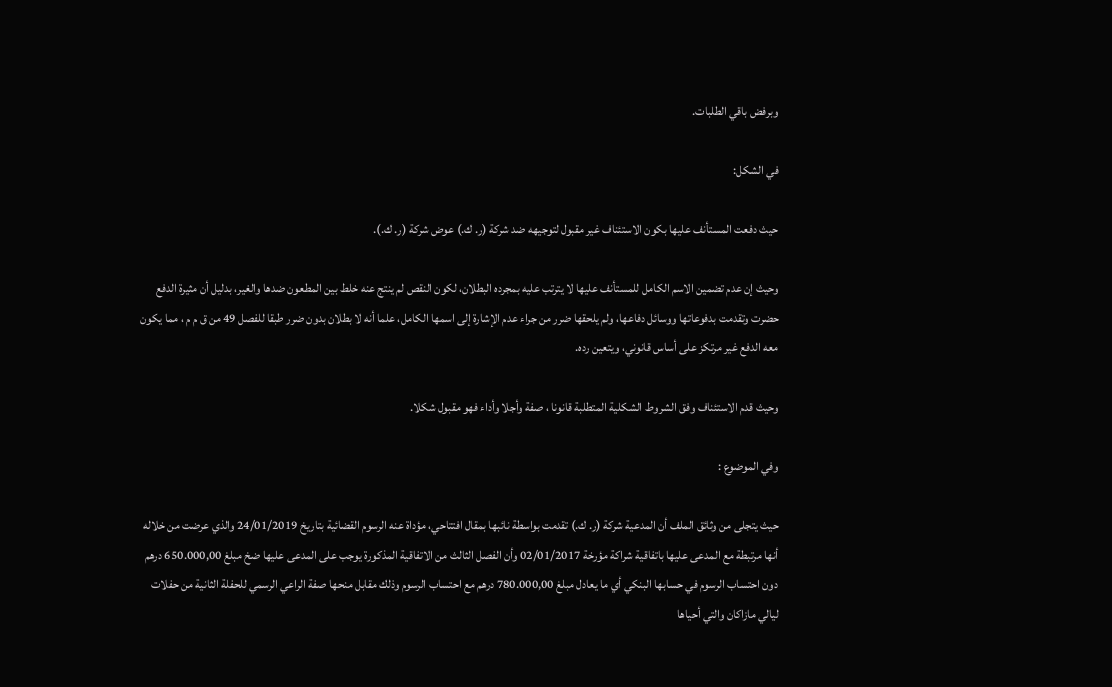وبرفض باقي الطلبات.

في الشكل:

حيث دفعت المستأنف عليها بكون الاستئناف غير مقبول لتوجيهه ضد شركة (ر. ك.) عوض شركة (ر. ك.).

وحيث إن عدم تضمين الاسم الكامل للمستأنف عليها لا يترتب عليه بمجرده البطلان، لكون النقص لم ينتج عنه خلط بين المطعون ضدها والغير، بدليل أن مثيرة الدفع حضرت وتقدمت بدفوعاتها ووسائل دفاعها، ولم يلحقها ضرر من جراء عدم الإشارة إلى اسمها الكامل، علما أنه لا بطلان بدون ضرر طبقا للفصل 49 من ق م م ، مما يكون معه الدفع غير مرتكز على أساس قانوني، ويتعين رده.

وحيث قدم الاستئناف وفق الشروط الشكلية المتطلبة قانونا ، صفة وأجلا وأداء فهو مقبول شكلا.

وفي الموضوع :

حيث يتجلى من وثائق الملف أن المدعية شركة (ر. ك.) تقدمت بواسطة نائبها بمقال افتتاحي، مؤداة عنه الرسوم القضائية بتاريخ 24/01/2019 والذي عرضت من خلاله أنها مرتبطة مع المدعى عليها باتفاقية شراكة مؤرخة 02/01/2017 وأن الفصل الثالث من الاتفاقية المذكورة يوجب على المدعى عليها ضخ مبلغ 650.000,00 درهم دون احتساب الرسوم في حسابها البنكي أي ما يعادل مبلغ 780.000,00 درهم مع احتساب الرسوم وذلك مقابل منحها صفة الراعي الرسمي للحفلة الثانية من حفلات ليالي مازاكان والتي أحياها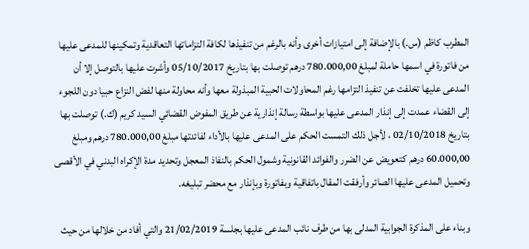المطرب كاظم (س.) بالإضافة إلى امتيازات أخرى وأنه بالرغم من تنفيذها لكافة التزاماتها التعاقدية وتمكينها للمدعى عليها من فاتورة في اسمها حاملة لمبلغ 780.000,00 درهم توصلت بها بتاريخ 05/10/2017 وأشرت عليها بالتوصل إلا أن المدعى عليها تخلفت عن تنفيذ التزامها رغم المحاولات الحبية المبذولة معها وأنه محاولة منها لفض النزاع حبيا دون اللجوء إلى القضاء عمدت إلى إنذار المدعى عليها بواسطة رسالة إنذارية عن طريق المفوض القضائي السيد كريم (ك.) توصلت بها بتاريخ 02/10/2018 ، لأجل ذلك التمست الحكم على المدعى عليها بالأداء لفائدتها مبلغ 780.000,00 درهم ومبلغ 60.000,00 درهم كتعويض عن الضرر والفوائد القانونية وشمول الحكم بالنفاذ المعجل وتحديد مدة الإكراه البدني في الأقصى وتحميل المدعى عليها الصائر وأرفقت المقال باتفاقية وبفاتورة وبإنذار مع محضر تبليغه.

وبناء على المذكرة الجوابية المدلى بها من طرف نائب المدعى عليها بجلسة 21/02/2019 والتي أفاد من خلالها من حيث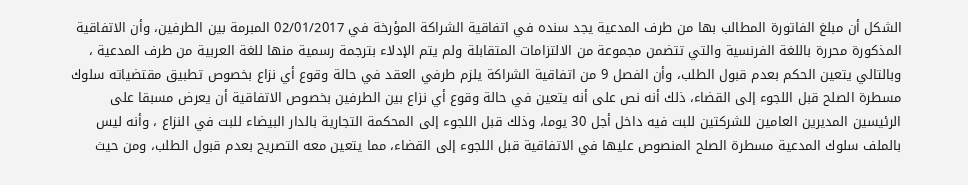الشكل أن مبلغ الفاتورة المطالب بها من طرف المدعية يجد سنده في اتفاقية الشراكة المؤرخة في 02/01/2017 المبرمة بين الطرفين، وأن الاتفاقية المذكورة محررة باللغة الفرنسية والتي تتضمن مجموعة من الالتزامات المتقابلة ولم يتم الإدلاء بترجمة رسمية منها للغة العربية من طرف المدعية ، وبالتالي يتعين الحكم بعدم قبول الطلب، وأن الفصل 9 من اتفاقية الشراكة يلزم طرفي العقد في حالة وقوع أي نزاع بخصوص تطبيق مقتضياته سلوك مسطرة الصلح قبل اللجوء إلى القضاء، ذلك أنه نص على أنه يتعين في حالة وقوع أي نزاع بين الطرفين بخصوص الاتفاقية أن يعرض مسبقا على الرئيسين المديرين العامين للشركتين للبت فيه داخل أجل 30 يوما، وذلك قبل اللجوء إلى المحكمة التجارية بالدار البيضاء للبت في النزاع ، وأنه ليس بالملف سلوك المدعية مسطرة الصلح المنصوص عليها في الاتفاقية قبل اللجوء إلى القضاء، مما يتعين معه التصريح بعدم قبول الطلب، ومن حيث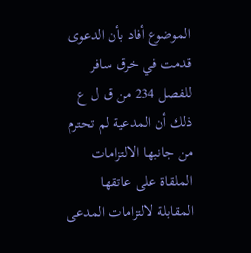الموضوع أفاد بأن الدعوى قدمت في خرق سافر للفصل 234 من ق ل ع ذلك أن المدعية لم تحترم من جانبها الالتزامات الملقاة على عاتقها المقابلة لالتزامات المدعى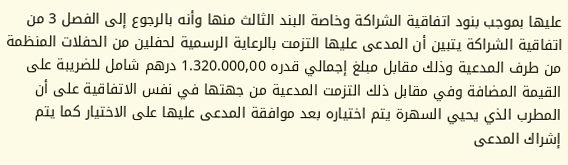عليها بموجب بنود اتفاقية الشراكة وخاصة البند الثالث منها وأنه بالرجوع إلى الفصل 3 من اتفاقية الشراكة يتبين أن المدعى عليها التزمت بالرعاية الرسمية لحفلين من الحفلات المنظمة من طرف المدعية وذلك مقابل مبلغ إجمالي قدره 1.320.000,00 درهم شامل للضريبة على القيمة المضافة وفي مقابل ذلك التزمت المدعية من جهتها في نفس الاتفاقية على أن المطرب الذي يحيي السهرة يتم اختياره بعد موافقة المدعى عليها على الاختيار كما يتم إشراك المدعى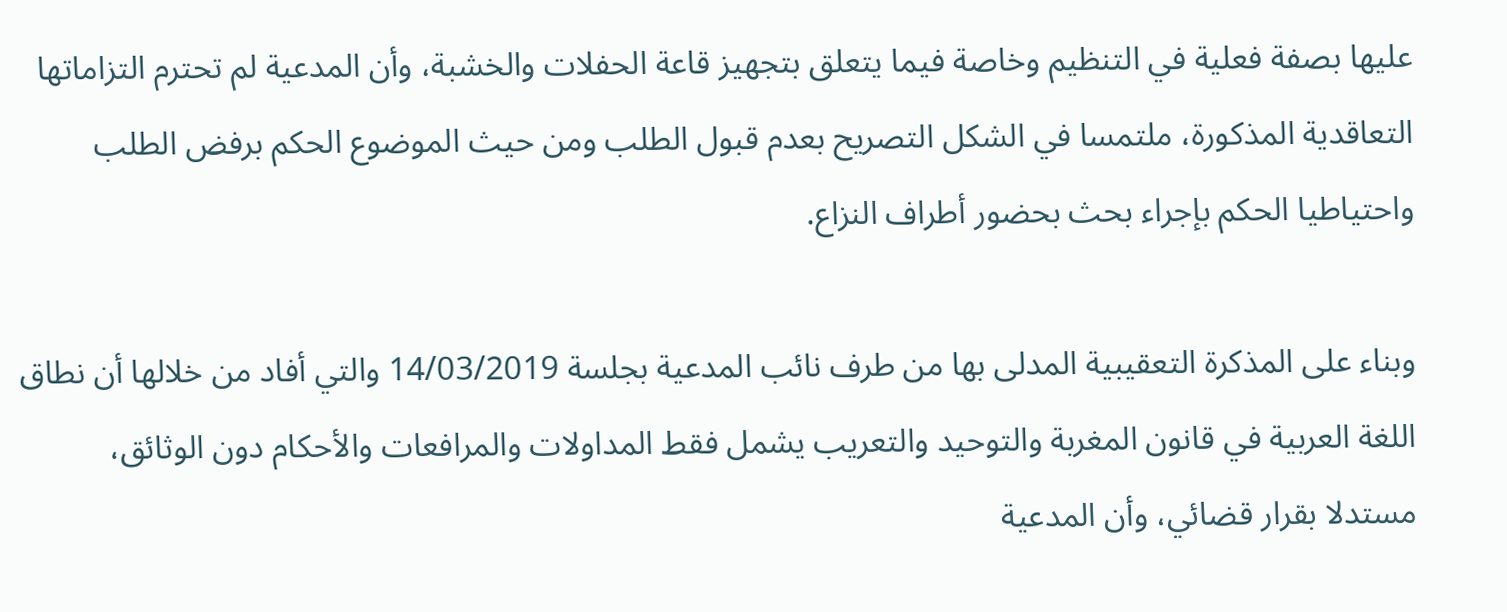عليها بصفة فعلية في التنظيم وخاصة فيما يتعلق بتجهيز قاعة الحفلات والخشبة، وأن المدعية لم تحترم التزاماتها التعاقدية المذكورة، ملتمسا في الشكل التصريح بعدم قبول الطلب ومن حيث الموضوع الحكم برفض الطلب واحتياطيا الحكم بإجراء بحث بحضور أطراف النزاع.

وبناء على المذكرة التعقيبية المدلى بها من طرف نائب المدعية بجلسة 14/03/2019 والتي أفاد من خلالها أن نطاق اللغة العربية في قانون المغربة والتوحيد والتعريب يشمل فقط المداولات والمرافعات والأحكام دون الوثائق، مستدلا بقرار قضائي، وأن المدعية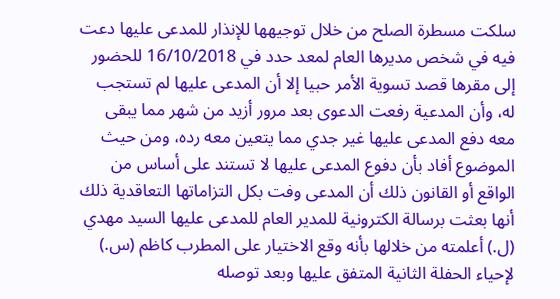سلكت مسطرة الصلح من خلال توجيهها للإنذار للمدعى عليها دعت فيه في شخص مديرها العام لمعد حدد في 16/10/2018 للحضور إلى مقرها قصد تسوية الأمر حبيا إلا أن المدعى عليها لم تستجب له، وأن المدعية رفعت الدعوى بعد مرور أزيد من شهر مما يبقى معه دفع المدعى عليها غير جدي مما يتعين معه رده، ومن حيث الموضوع أفاد بأن دفوع المدعى عليها لا تستند على أساس من الواقع أو القانون ذلك أن المدعى وفت بكل التزاماتها التعاقدية ذلك أنها بعثت برسالة الكترونية للمدير العام للمدعى عليها السيد مهدي (ل.) أعلمته من خلالها بأنه وقع الاختيار على المطرب كاظم (س.) لإحياء الحفلة الثانية المتفق عليها وبعد توصله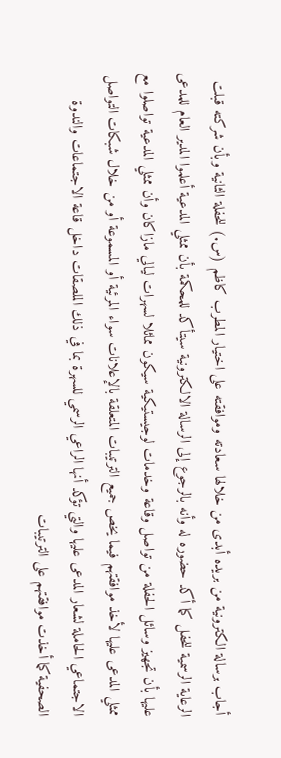أجاب برسالة الكترونية من بريده أبدى من خلالها سعادته وموافقته على اختيار المطرب كاظم (س.) للحفلة الثانية وبأن شركته قبلت الرعاية الرسمية للحفل كما أكد حضوره له وأنه بالرجوع إلى الرسالة الالكترونية سيتأكد للمحكمة بأن ممثلي المدعية أعلموا المدير العام للمدعى عليها بأن تجهيز وسائل الحفلة من تواصل وقاعة وخدمات لوجيستيكية سيكون مماثلا لسهرات ليالي مازاكان وأن ممثلي المدعية تواصلوا مع ممثلي المدعى عليها لأخذ موافقتهم فيما يخص جميع الترتيبات المتعلقة بالإعلانات سواء المرئية أو المسموعة أو من خلال شبكات التواصل الاجتماعي الحاملة لشعار المدعى عليها والتي تؤكد أنها الراعي الرسمي للسهرة بما في ذلك الملصقات داخل قاعة الاجتماعات والندوة الصحفية كما أخذت موافقتهم على الترتيبات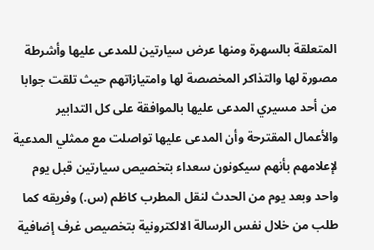المتعلقة بالسهرة ومنها عرض سيارتين للمدعى عليها وأشرطة مصورة لها والتذاكر المخصصة لها وامتيازاتهم حيث تلقت جوابا من أحد مسيري المدعى عليها بالموافقة على كل التدابير والأعمال المقترحة وأن المدعى عليها تواصلت مع ممثلي المدعية لإعلامهم بأنهم سيكونون سعداء بتخصيص سيارتين قبل يوم واحد وبعد يوم من الحدث لنقل المطرب كاظم (س.) وفريقه كما طلب من خلال نفس الرسالة الالكترونية بتخصيص غرف إضافية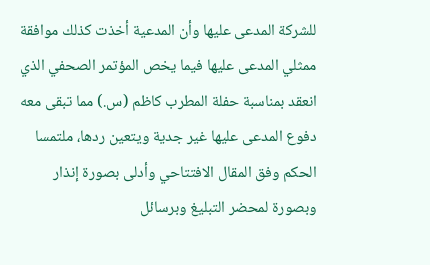للشركة المدعى عليها وأن المدعية أخذت كذلك موافقة ممثلي المدعى عليها فيما يخص المؤتمر الصحفي الذي انعقد بمناسبة حفلة المطرب كاظم (س.) مما تبقى معه دفوع المدعى عليها غير جدية ويتعين ردها، ملتمسا الحكم وفق المقال الافتتاحي وأدلى بصورة إنذار وبصورة لمحضر التبليغ وبرسائل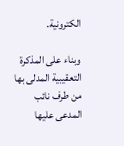الكترونية.

وبناء على المذكرة التعقيبية المدلى بها من طرف نائب المدعى عليها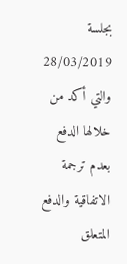بجلسة 28/03/2019 والتي أكد من خلالها الدفع بعدم ترجمة الاتفاقية والدفع المتعلق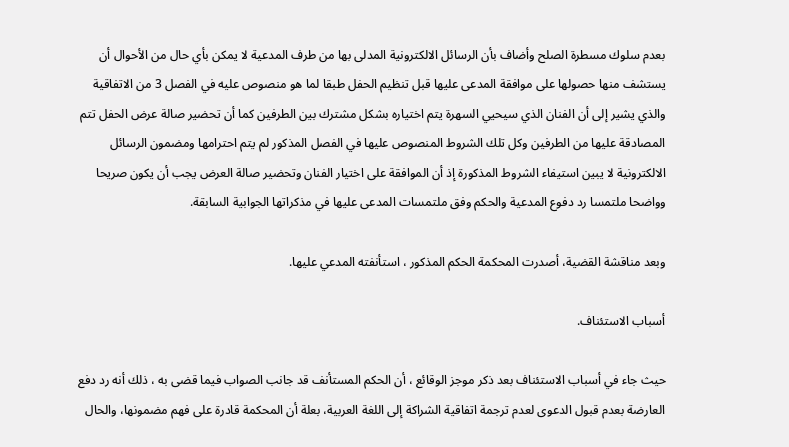بعدم سلوك مسطرة الصلح وأضاف بأن الرسائل الالكترونية المدلى بها من طرف المدعية لا يمكن بأي حال من الأحوال أن يستشف منها حصولها على موافقة المدعى عليها قبل تنظيم الحفل طبقا لما هو منصوص عليه في الفصل 3 من الاتفاقية والذي يشير إلى أن الفنان الذي سيحيي السهرة يتم اختياره بشكل مشترك بين الطرفين كما أن تحضير صالة عرض الحفل تتم المصادقة عليها من الطرفين وكل تلك الشروط المنصوص عليها في الفصل المذكور لم يتم احترامها ومضمون الرسائل الالكترونية لا يبين استيفاء الشروط المذكورة إذ أن الموافقة على اختيار الفنان وتحضير صالة العرض يجب أن يكون صريحا وواضحا ملتمسا رد دفوع المدعية والحكم وفق ملتمسات المدعى عليها في مذكراتها الجوابية السابقة.

وبعد مناقشة القضية، أصدرت المحكمة الحكم المذكور ، استأنفته المدعي عليها.

أسباب الاستئناف.

حيث جاء في أسباب الاستئناف بعد ذكر موجز الوقائع ، أن الحكم المستأنف قد جانب الصواب فيما قضى به ، ذلك أنه رد دفع العارضة بعدم قبول الدعوى لعدم ترجمة اتفاقية الشراكة إلى اللغة العربية، بعلة أن المحكمة قادرة على فهم مضمونها، والحال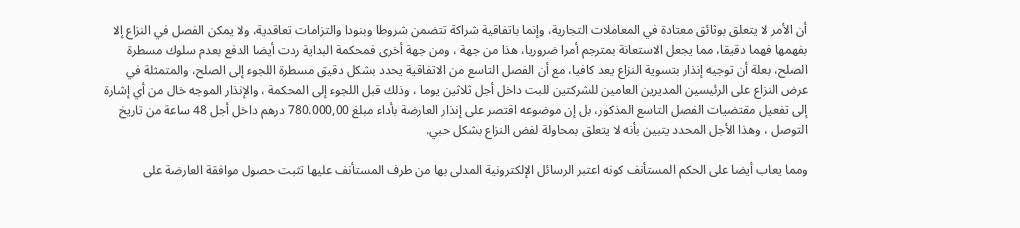أن الأمر لا يتعلق بوثائق معتادة في المعاملات التجارية، وإنما باتفاقية شراكة تتضمن شروطا وبنودا والتزامات تعاقدية، ولا يمكن الفصل في النزاع إلا بفهمها فهما دقيقا، مما يجعل الاستعانة بمترجم أمرا ضروريا، هذا من جهة ، ومن جهة أخرى فمحكمة البداية ردت أيضا الدفع بعدم سلوك مسطرة الصلح، بعلة أن توجيه إنذار بتسوية النزاع يعد كافيا، مع أن الفصل التاسع من الاتفاقية يحدد بشكل دقيق مسطرة اللجوء إلى الصلح، والمتمثلة في عرض النزاع على الرئيسين المديرين العامين للشركتين للبت داخل أجل ثلاثين يوما ، وذلك قبل اللجوء إلى المحكمة ، والإنذار الموجه خال من أي إشارة إلى تفعيل مقتضيات الفصل التاسع المذكور، بل إن موضوعه اقتصر على إنذار العارضة بأداء مبلغ 780.000,00 درهم داخل أجل 48 ساعة من تاريخ التوصل ، وهذا الأجل المحدد يتبين بأنه لا يتعلق بمحاولة لفض النزاع بشكل حبي.

ومما يعاب أيضا على الحكم المستأنف كونه اعتبر الرسائل الإلكترونية المدلى بها من طرف المستأنف عليها تثبت حصول موافقة العارضة على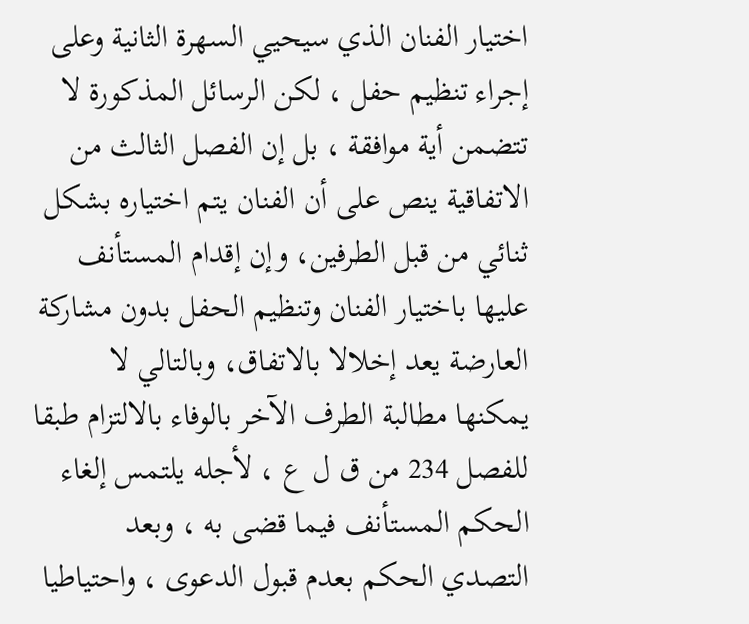اختيار الفنان الذي سيحيي السهرة الثانية وعلى إجراء تنظيم حفل ، لكن الرسائل المذكورة لا تتضمن أية موافقة ، بل إن الفصل الثالث من الاتفاقية ينص على أن الفنان يتم اختياره بشكل ثنائي من قبل الطرفين، وإن إقدام المستأنف عليها باختيار الفنان وتنظيم الحفل بدون مشاركة العارضة يعد إخلالا بالاتفاق، وبالتالي لا يمكنها مطالبة الطرف الآخر بالوفاء بالالتزام طبقا للفصل 234 من ق ل ع ، لأجله يلتمس إلغاء الحكم المستأنف فيما قضى به ، وبعد التصدي الحكم بعدم قبول الدعوى ، واحتياطيا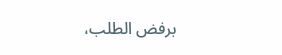برفض الطلب،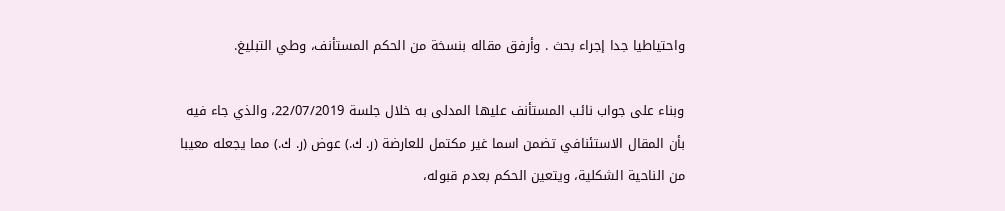واحتياطيا جدا إجراء بحث . وأرفق مقاله بنسخة من الحكم المستأنف، وطي التبليغ.

وبناء على جواب نائب المستأنف عليها المدلى به خلال جلسة 22/07/2019، والذي جاء فيه بأن المقال الاستئنافي تضمن اسما غير مكتمل للعارضة (ر. ك.) عوض (ر. ك.) مما يجعله معيبا من الناحية الشكلية، ويتعين الحكم بعدم قبوله،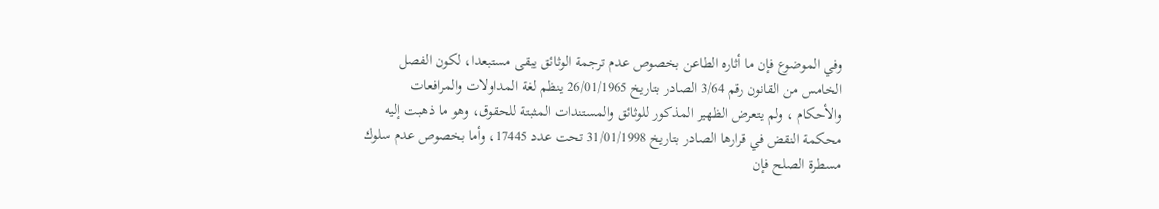وفي الموضوع فإن ما أثاره الطاعن بخصوص عدم ترجمة الوثائق يبقى مستبعدا، لكون الفصل الخامس من القانون رقم 3/64 الصادر بتاريخ 26/01/1965 ينظم لغة المداولات والمرافعات والأحكام ، ولم يتعرض الظهير المذكور للوثائق والمستندات المثبتة للحقوق، وهو ما ذهبت إليه محكمة النقض في قرارها الصادر بتاريخ 31/01/1998 تحت عدد 17445، وأما بخصوص عدم سلوك مسطرة الصلح فإن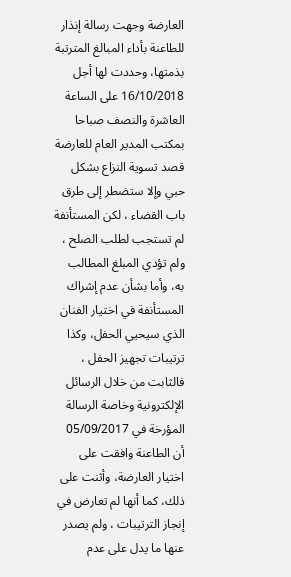العارضة وجهت رسالة إنذار للطاعنة بأداء المبالغ المترتبة بذمتها، وحددت لها أجل 16/10/2018 على الساعة العاشرة والنصف صباحا بمكتب المدير العام للعارضة قصد تسوية النزاع بشكل حبي وإلا ستضطر إلى طرق باب القضاء ، لكن المستأنفة لم تستجب لطلب الصلح ، ولم تؤدي المبلغ المطالب به، وأما بشأن عدم إشراك المستأنفة في اختيار الفنان الذي سيحيي الحفل، وكذا ترتيبات تجهيز الحفل ، فالثابت من خلال الرسائل الإلكترونية وخاصة الرسالة المؤرخة في 05/09/2017 أن الطاعنة وافقت على اختيار العارضة، وأثنت على ذلك، كما أنها لم تعارض في إنجاز الترتيبات ، ولم يصدر عنها ما يدل على عدم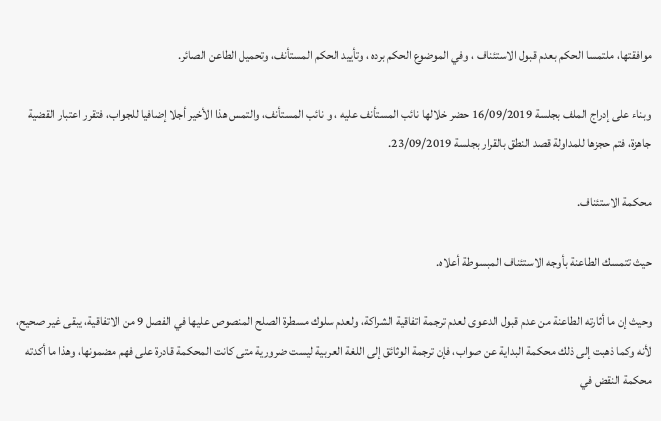موافقتها، ملتمسا الحكم بعدم قبول الاستئناف ، وفي الموضوع الحكم برده ، وتأييد الحكم المستأنف، وتحميل الطاعن الصائر.

وبناء على إدراج الملف بجلسة 16/09/2019 حضر خلالها نائب المستأنف عليه ، و نائب المستأنف، والتمس هذا الأخير أجلا إضافيا للجواب، فتقرر اعتبار القضية جاهزة، فتم حجزها للمداولة قصد النطق بالقرار بجلسة 23/09/2019.

محكمة الاستئناف.

حيث تتمسك الطاعنة بأوجه الاستئناف المبسوطة أعلاه.

وحيث إن ما أثارته الطاعنة من عدم قبول الدعوى لعدم ترجمة اتفاقية الشراكة، ولعدم سلوك مسطرة الصلح المنصوص عليها في الفصل 9 من الاتفاقية، يبقى غير صحيح، لأنه وكما ذهبت إلى ذلك محكمة البداية عن صواب، فإن ترجمة الوثائق إلى اللغة العربية ليست ضرورية متى كانت المحكمة قادرة على فهم مضمونها، وهذا ما أكدته محكمة النقض في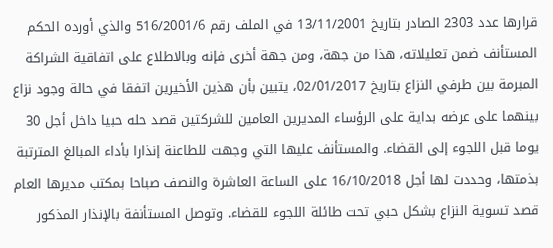قرارها عدد 2303 الصادر بتاريخ 13/11/2001 في الملف رقم 516/2001/6 والذي أورده الحكم المستأنف ضمن تعليلاته، هذا من جهة، ومن جهة أخرى فإنه وبالاطلاع على اتفاقية الشراكة المبرمة بين طرفي النزاع بتاريخ 02/01/2017، يتبين بأن هذين الأخيرين اتفقا في حالة وجود نزاع بينهما على عرضه بداية على الرؤساء المديرين العامين للشركتين قصد حله حبيا داخل أجل 30 يوما قبل اللجوء إلى القضاء. والمستأنف عليها التي وجهت للطاعنة إنذارا بأداء المبالغ المترتبة بذمتها، وحددت لها أجل 16/10/2018 على الساعة العاشرة والنصف صباحا بمكتب مديرها العام قصد تسوية النزاع بشكل حبي تحت طائلة اللجوء للقضاء. وتوصل المستأنفة بالإنذار المذكور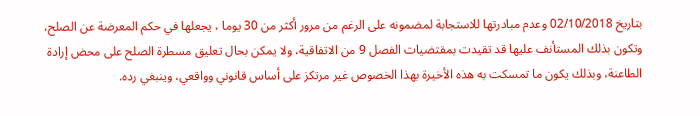بتاريخ 02/10/2018 وعدم مبادرتها للاستجابة لمضمونه على الرغم من مرور أكثر من 30 يوما ، يجعلها في حكم المعرضة عن الصلح، وتكون بذلك المستأنف عليها قد تقيدت بمقتضيات الفصل 9 من الاتفاقية، ولا يمكن بحال تعليق مسطرة الصلح على محض إرادة الطاعنة، وبذلك يكون ما تمسكت به هذه الأخيرة بهذا الخصوص غير مرتكز على أساس قانوني وواقعي، وينبغي رده.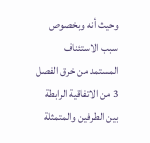وحيث أنه وبخصوص سبب الاستئناف المستمد من خرق الفصل 3 من الاتفاقية الرابطة بين الطرفين والمتمثلة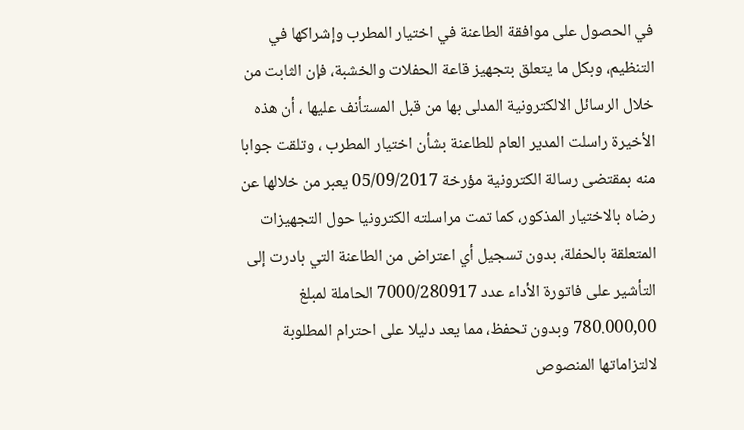في الحصول على موافقة الطاعنة في اختيار المطرب وإشراكها في التنظيم، وبكل ما يتعلق بتجهيز قاعة الحفلات والخشبة، فإن الثابت من خلال الرسائل الالكترونية المدلى بها من قبل المستأنف عليها ، أن هذه الأخيرة راسلت المدير العام للطاعنة بشأن اختيار المطرب ، وتلقت جوابا منه بمقتضى رسالة الكترونية مؤرخة 05/09/2017 يعبر من خلالها عن رضاه بالاختيار المذكور، كما تمت مراسلته الكترونيا حول التجهيزات المتعلقة بالحفلة، بدون تسجيل أي اعتراض من الطاعنة التي بادرت إلى التأشير على فاتورة الأداء عدد 7000/280917 الحاملة لمبلغ 780.000,00 وبدون تحفظ، مما يعد دليلا على احترام المطلوبة لالتزاماتها المنصوص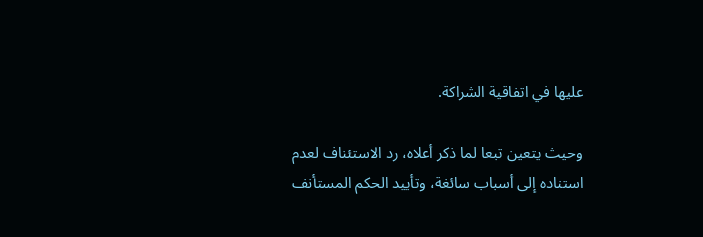عليها في اتفاقية الشراكة.

وحيث يتعين تبعا لما ذكر أعلاه، رد الاستئناف لعدم استناده إلى أسباب سائغة، وتأييد الحكم المستأنف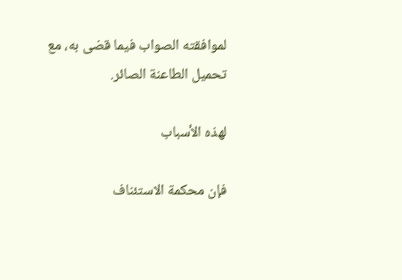لموافقته الصواب فيما قضى به، مع تحميل الطاعنة الصائر.

لهذه الأسباب

فإن محكمة الاستئناف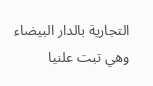التجارية بالدار البيضاء وهي تبت علنيا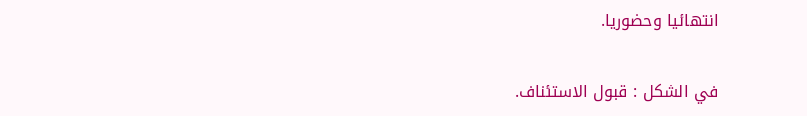انتهائيا وحضوريا.

في الشكل : قبول الاستئناف.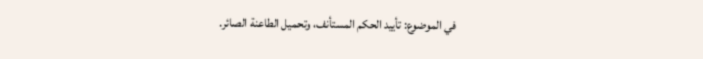في الموضوع: تأييد الحكم المستأنف، وتحميل الطاعنة الصائر.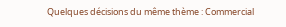Quelques décisions du même thème : Commercial